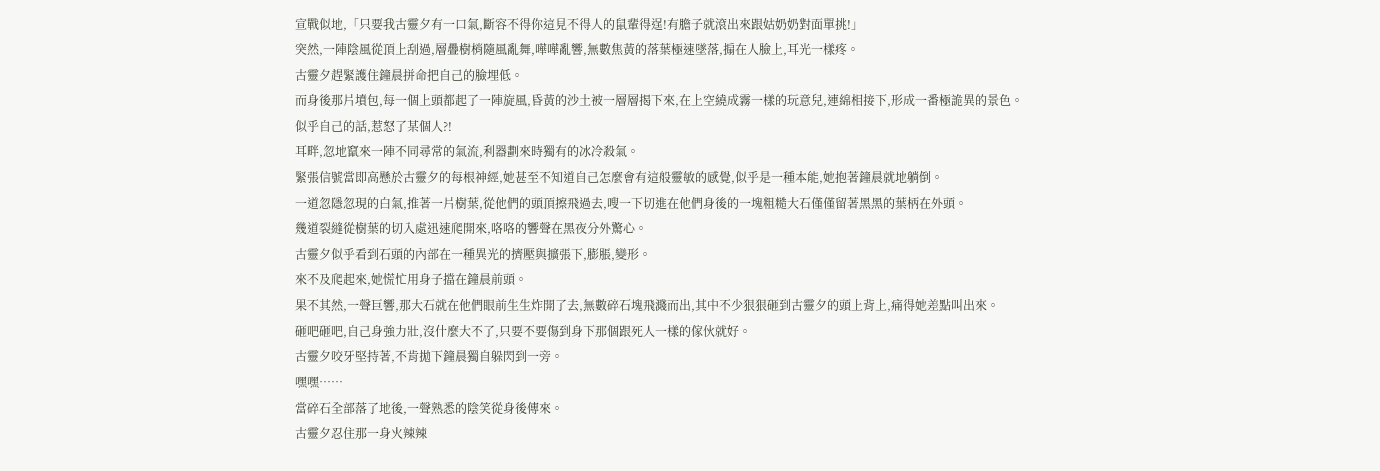宣戰似地,「只要我古靈夕有一口氣,斷容不得你這見不得人的鼠輩得逞!有膽子就滾出來跟姑奶奶對面單挑!」
突然,一陣陰風從頂上刮過,層疊樹梢隨風亂舞,嘩嘩亂響,無數焦黃的落葉極速墜落,搧在人臉上,耳光一樣疼。
古靈夕趕緊護住鐘晨拼命把自己的臉埋低。
而身後那片墳包,每一個上頭都起了一陣旋風,昏黃的沙土被一層層揭下來,在上空繞成霧一樣的玩意兒,連綿相接下,形成一番極詭異的景色。
似乎自己的話,惹怒了某個人?!
耳畔,忽地竄來一陣不同尋常的氣流,利器劃來時獨有的冰冷殺氣。
緊張信號當即高懸於古靈夕的每根神經,她甚至不知道自己怎麼會有這般靈敏的感覺,似乎是一種本能,她抱著鐘晨就地躺倒。
一道忽隱忽現的白氣,推著一片樹葉,從他們的頭頂擦飛過去,嗖一下切進在他們身後的一塊粗糙大石僅僅留著黑黑的葉柄在外頭。
幾道裂縫從樹葉的切入處迅速爬開來,咯咯的響聲在黑夜分外驚心。
古靈夕似乎看到石頭的內部在一種異光的擠壓與擴張下,膨脹,變形。
來不及爬起來,她慌忙用身子擋在鐘晨前頭。
果不其然,一聲巨響,那大石就在他們眼前生生炸開了去,無數碎石塊飛濺而出,其中不少狠狠砸到古靈夕的頭上背上,痛得她差點叫出來。
砸吧砸吧,自己身強力壯,沒什麼大不了,只要不要傷到身下那個跟死人一樣的傢伙就好。
古靈夕咬牙堅持著,不肯拋下鐘晨獨自躲閃到一旁。
嘿嘿……
當碎石全部落了地後,一聲熟悉的陰笑從身後傳來。
古靈夕忍住那一身火辣辣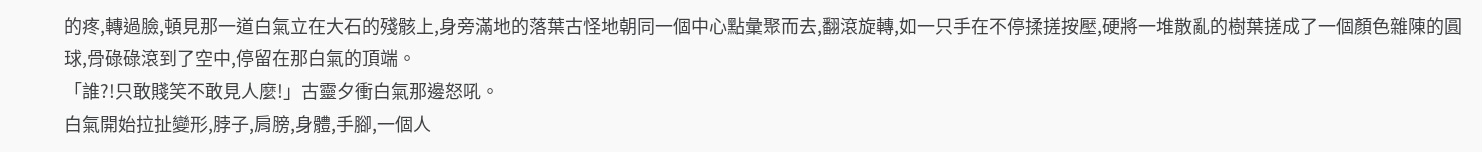的疼,轉過臉,頓見那一道白氣立在大石的殘骸上,身旁滿地的落葉古怪地朝同一個中心點彙聚而去,翻滾旋轉,如一只手在不停揉搓按壓,硬將一堆散亂的樹葉搓成了一個顏色雜陳的圓球,骨碌碌滾到了空中,停留在那白氣的頂端。
「誰?!只敢賤笑不敢見人麼!」古靈夕衝白氣那邊怒吼。
白氣開始拉扯變形,脖子,肩膀,身體,手腳,一個人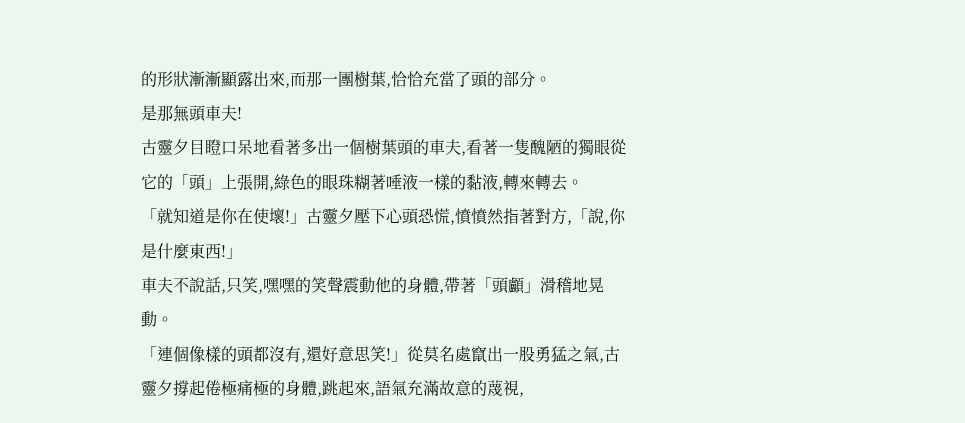的形狀漸漸顯露出來,而那一團樹葉,恰恰充當了頭的部分。
是那無頭車夫!
古靈夕目瞪口呆地看著多出一個樹葉頭的車夫,看著一隻醜陋的獨眼從它的「頭」上張開,綠色的眼珠糊著唾液一樣的黏液,轉來轉去。
「就知道是你在使壞!」古靈夕壓下心頭恐慌,憤憤然指著對方,「說,你是什麼東西!」
車夫不說話,只笑,嘿嘿的笑聲震動他的身體,帶著「頭顱」滑稽地晃動。
「連個像樣的頭都沒有,還好意思笑!」從莫名處竄出一股勇猛之氣,古靈夕撐起倦極痛極的身體,跳起來,語氣充滿故意的蔑視,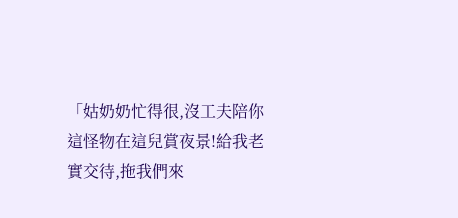「姑奶奶忙得很,沒工夫陪你這怪物在這兒賞夜景!給我老實交待,拖我們來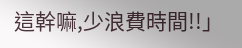這幹嘛,少浪費時間!!」